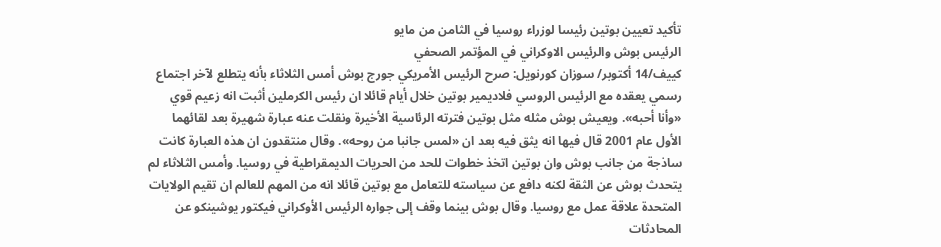تأكيد تعيين بوتين رئيسا لوزراء روسيا في الثامن من مايو
الرئيس بوش والرئيس الاوكراني في المؤتمر الصحفي
كييف/14 أكتوبر/ سوزان كورنويل: صرح الرئيس الأمريكي جورج بوش أمس الثلاثاء بأنه يتطلع لآخر اجتماع رسمي يعقده مع الرئيس الروسي فلاديمير بوتين خلال أيام قائلا ان رئيس الكرملين أثبت انه زعيم قوي «وأنا أحبه». ويعيش بوش مثله مثل بوتين فترته الرئاسية الأخيرة ونقلت عنه عبارة شهيرة بعد لقائهما الأول عام 2001 قال فيها انه يثق فيه بعد ان «لمس جانبا من روحه». وقال منتقدون ان هذه العبارة كانت ساذجة من جانب بوش وان بوتين اتخذ خطوات للحد من الحريات الديمقراطية في روسيا. وأمس الثلاثاء لم يتحدث بوش عن الثقة لكنه دافع عن سياسته للتعامل مع بوتين قائلا انه من المهم للعالم ان تقيم الولايات المتحدة علاقة عمل مع روسيا. وقال بوش بينما وقف إلى جواره الرئيس الأوكراني فيكتور يوشينكو عن المحادثات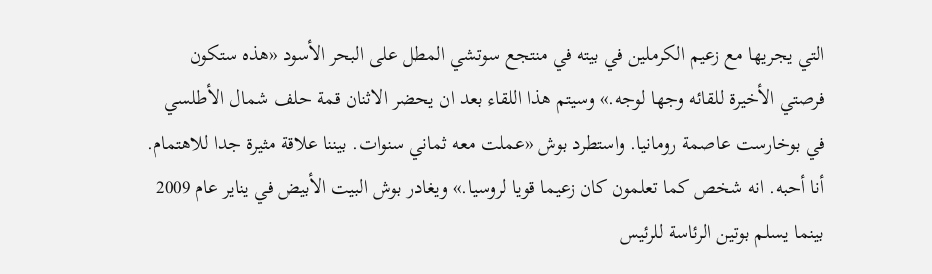التي يجريها مع زعيم الكرملين في بيته في منتجع سوتشي المطل على البحر الأسود «هذه ستكون فرصتي الأخيرة للقائه وجها لوجه.» وسيتم هذا اللقاء بعد ان يحضر الاثنان قمة حلف شمال الأطلسي في بوخارست عاصمة رومانيا. واستطرد بوش «عملت معه ثماني سنوات. بيننا علاقة مثيرة جدا للاهتمام. أنا أحبه. انه شخص كما تعلمون كان زعيما قويا لروسيا.» ويغادر بوش البيت الأبيض في يناير عام 2009 بينما يسلم بوتين الرئاسة للرئيس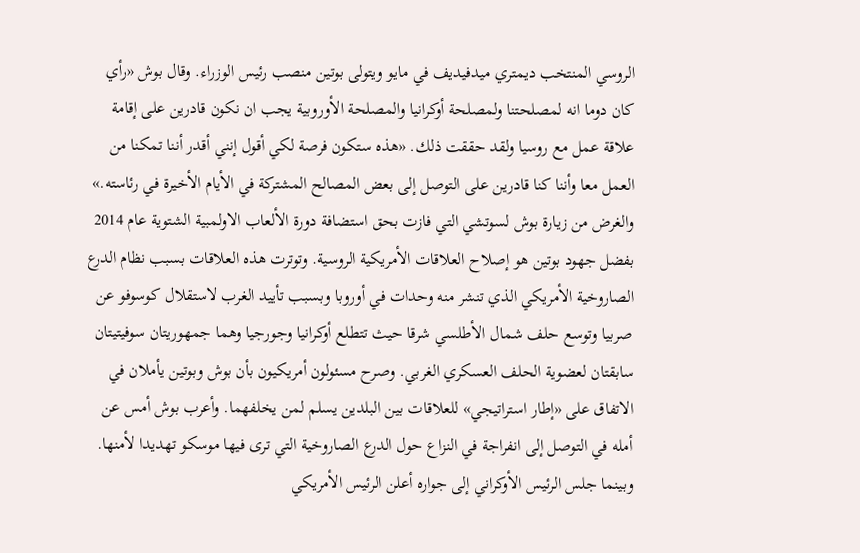الروسي المنتخب ديمتري ميدفيديف في مايو ويتولى بوتين منصب رئيس الوزراء. وقال بوش «رأي كان دوما انه لمصلحتنا ولمصلحة أوكرانيا والمصلحة الأوروبية يجب ان نكون قادرين على إقامة علاقة عمل مع روسيا ولقد حققت ذلك. «هذه ستكون فرصة لكي أقول إنني أقدر أننا تمكنا من العمل معا وأننا كنا قادرين على التوصل إلى بعض المصالح المشتركة في الأيام الأخيرة في رئاسته.» والغرض من زيارة بوش لسوتشي التي فازت بحق استضافة دورة الألعاب الاولمبية الشتوية عام 2014 بفضل جهود بوتين هو إصلاح العلاقات الأمريكية الروسية. وتوترت هذه العلاقات بسبب نظام الدرع الصاروخية الأمريكي الذي تنشر منه وحدات في أوروبا وبسبب تأييد الغرب لاستقلال كوسوفو عن صربيا وتوسع حلف شمال الأطلسي شرقا حيث تتطلع أوكرانيا وجورجيا وهما جمهوريتان سوفيتيتان سابقتان لعضوية الحلف العسكري الغربي. وصرح مسئولون أمريكيون بأن بوش وبوتين يأملان في الاتفاق على «إطار استراتيجي» للعلاقات بين البلدين يسلم لمن يخلفهما. وأعرب بوش أمس عن أمله في التوصل إلى انفراجة في النزاع حول الدرع الصاروخية التي ترى فيها موسكو تهديدا لأمنها. وبينما جلس الرئيس الأوكراني إلى جواره أعلن الرئيس الأمريكي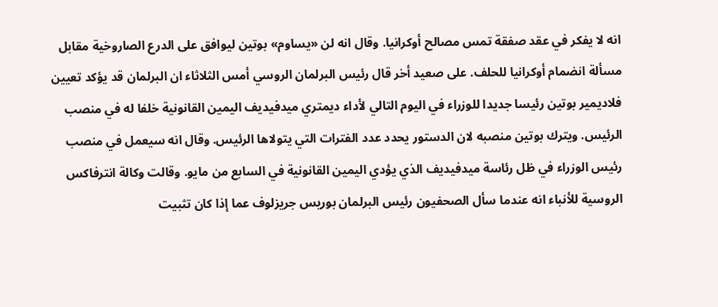انه لا يفكر في عقد صفقة تمس مصالح أوكرانيا. وقال انه لن «يساوم» بوتين ليوافق على الدرع الصاروخية مقابل مسألة انضمام أوكرانيا للحلف. على صعيد أخر قال رئيس البرلمان الروسي أمس الثلاثاء ان البرلمان قد يؤكد تعيين فلاديمير بوتين رئيسا جديدا للوزراء في اليوم التالي لأداء ديمتري ميدفيديف اليمين القانونية خلفا له في منصب الرئيس. ويترك بوتين منصبه لان الدستور يحدد عدد الفترات التي يتولاها الرئيس. وقال انه سيعمل في منصب رئيس الوزراء في ظل رئاسة ميدفيديف الذي يؤدي اليمين القانونية في السابع من مايو. وقالت وكالة انترفاكس الروسية للأنباء انه عندما سأل الصحفيون رئيس البرلمان بوريس جريزلوف عما إذا كان تثبيت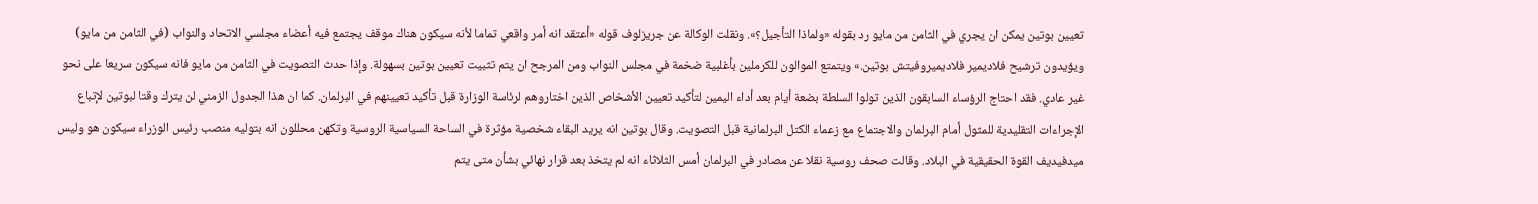تعيين بوتين يمكن ان يجري في الثامن من مايو رد بقوله «ولماذا التأجيل؟». ونقلت الوكالة عن جريزلوف قوله «أعتقد انه أمر واقعي تماما لأنه سيكون هناك موقف يجتمع فيه أعضاء مجلسي الاتحاد والنواب (في الثامن من مايو) ويؤيدون ترشيح فلاديمير فلاديميروفيتش بوتين.» ويتمتع الموالون للكرملين بأغلبية ضخمة في مجلس النواب ومن المرجح ان يتم تثبيت تعيين بوتين بسهولة. وإذا حدث التصويت في الثامن من مايو فانه سيكون سريعا على نحو غير عادي. فقد احتاج الرؤساء السابقون الذين تولوا السلطة بضعة أيام بعد أداء اليمين لتأكيد تعيين الأشخاص الذين اختاروهم لرئاسة الوزارة قبل تأكيد تعيينهم في البرلمان. كما ان هذا الجدول الزمني لن يترك وقتا لبوتين لإتباع الإجراءات التقليدية للمثول أمام البرلمان والاجتماع مع زعماء الكتل البرلمانية قبل التصويت. وقال بوتين انه يريد البقاء شخصية مؤثرة في الساحة السياسية الروسية وتكهن محللون انه بتوليه منصب رئيس الوزراء سيكون هو وليس ميدفيديف القوة الحقيقية في البلاد. وقالت صحف روسية نقلا عن مصادر في البرلمان أمس الثلاثاء انه لم يتخذ بعد قرار نهائي بشأن متى يتم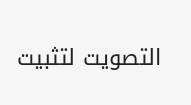التصويت لتثبيت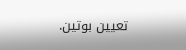تعيين بوتين.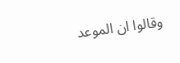وقالوا ان الموعد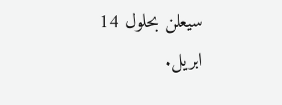سيعلن بحلول 14 ابريل.